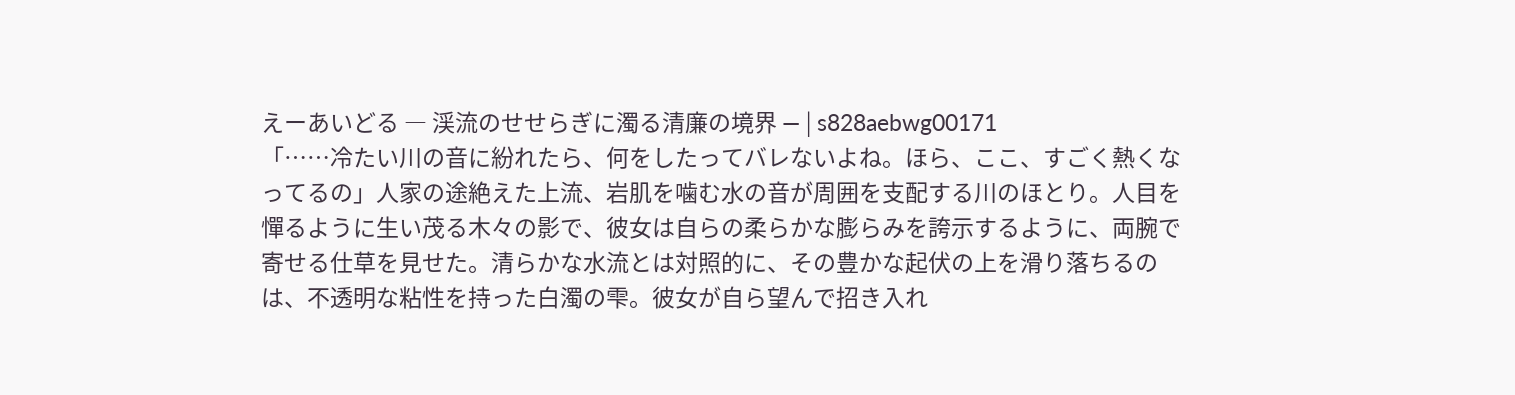えーあいどる ― 渓流のせせらぎに濁る清廉の境界 ―│s828aebwg00171
「……冷たい川の音に紛れたら、何をしたってバレないよね。ほら、ここ、すごく熱くなってるの」人家の途絶えた上流、岩肌を噛む水の音が周囲を支配する川のほとり。人目を憚るように生い茂る木々の影で、彼女は自らの柔らかな膨らみを誇示するように、両腕で寄せる仕草を見せた。清らかな水流とは対照的に、その豊かな起伏の上を滑り落ちるのは、不透明な粘性を持った白濁の雫。彼女が自ら望んで招き入れ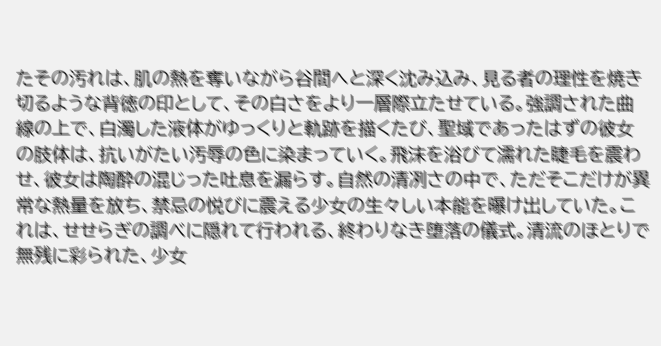たその汚れは、肌の熱を奪いながら谷間へと深く沈み込み、見る者の理性を焼き切るような背徳の印として、その白さをより一層際立たせている。強調された曲線の上で、白濁した液体がゆっくりと軌跡を描くたび、聖域であったはずの彼女の肢体は、抗いがたい汚辱の色に染まっていく。飛沫を浴びて濡れた睫毛を震わせ、彼女は陶酔の混じった吐息を漏らす。自然の清冽さの中で、ただそこだけが異常な熱量を放ち、禁忌の悦びに震える少女の生々しい本能を曝け出していた。これは、せせらぎの調べに隠れて行われる、終わりなき堕落の儀式。清流のほとりで無残に彩られた、少女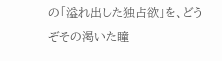の「溢れ出した独占欲」を、どうぞその渇いた瞳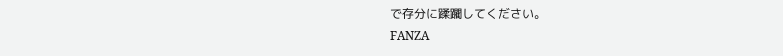で存分に蹂躙してください。
FANZA